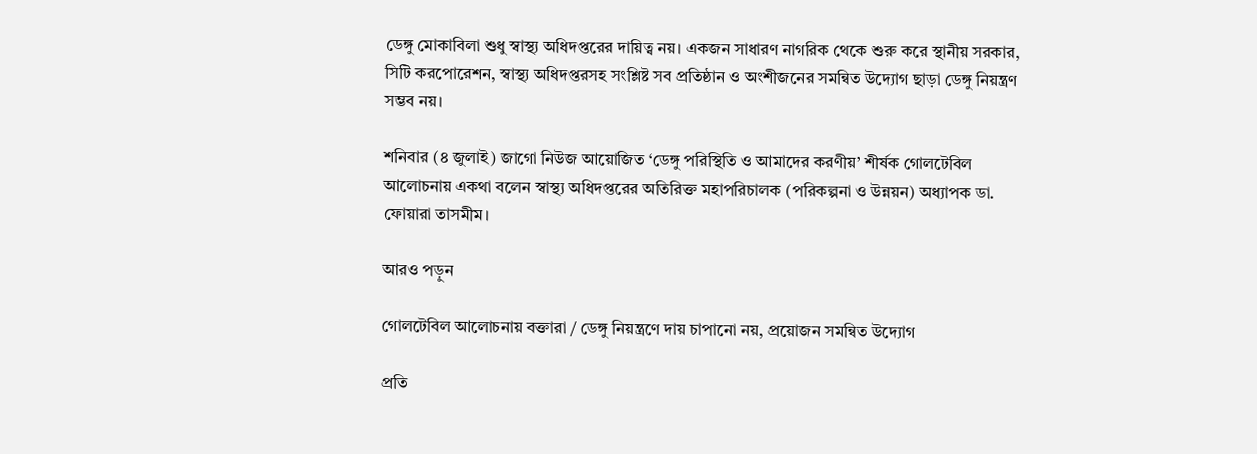ডেঙ্গু মোকাবিলা শুধু স্বাস্থ্য অধিদপ্তরের দায়িত্ব নয়। একজন সাধারণ নাগরিক থেকে শুরু করে স্থানীয় সরকার, সিটি করপোরেশন, স্বাস্থ্য অধিদপ্তরসহ সংশ্লিষ্ট সব প্রতিষ্ঠান ও অংশীজনের সমন্বিত উদ্যোগ ছাড়া ডেঙ্গু নিয়ন্ত্রণ সম্ভব নয়।

শনিবার (৪ জুলাই) জাগো নিউজ আয়োজিত ‘ডেঙ্গু পরিস্থিতি ও আমাদের করণীয়’ শীর্ষক গোলটেবিল আলোচনায় একথা বলেন স্বাস্থ্য অধিদপ্তরের অতিরিক্ত মহাপরিচালক (পরিকল্পনা ও উন্নয়ন) অধ্যাপক ডা. ফোয়ারা তাসমীম।

আরও পড়ুন

গোলটেবিল আলোচনায় বক্তারা / ডেঙ্গু নিয়ন্ত্রণে দায় চাপানো নয়, প্রয়োজন সমন্বিত উদ্যোগ

প্রতি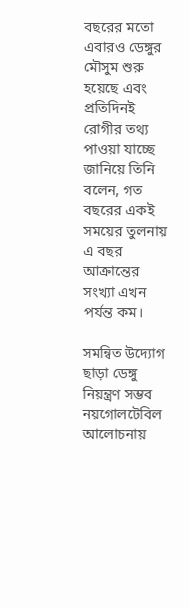বছরের মতো এবারও ডেঙ্গুর মৌসুম শুরু হয়েছে এবং প্রতিদিনই রোগীর তথ্য পাওয়া যাচ্ছে জানিয়ে তিনি বলেন, গত বছরের একই সময়ের তুলনায় এ বছর আক্রান্তের সংখ্যা এখন পর্যন্ত কম।

সমন্বিত উদ্যোগ ছাড়া ডেঙ্গু নিয়ন্ত্রণ সম্ভব নয়গোলটেবিল আলোচনায়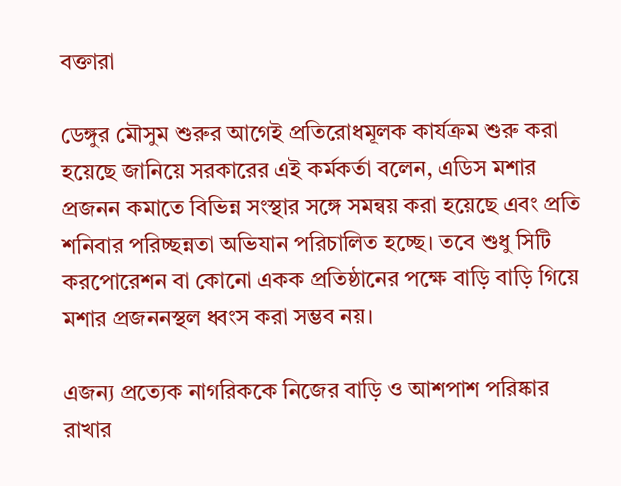বক্তারা

ডেঙ্গুর মৌসুম শুরুর আগেই প্রতিরোধমূলক কার্যক্রম শুরু করা হয়েছে জানিয়ে সরকারের এই কর্মকর্তা বলেন, এডিস মশার প্রজনন কমাতে বিভিন্ন সংস্থার সঙ্গে সমন্বয় করা হয়েছে এবং প্রতি শনিবার পরিচ্ছন্নতা অভিযান পরিচালিত হচ্ছে। তবে শুধু সিটি করপোরেশন বা কোনো একক প্রতিষ্ঠানের পক্ষে বাড়ি বাড়ি গিয়ে মশার প্রজননস্থল ধ্বংস করা সম্ভব নয়।

এজন্য প্রত্যেক নাগরিককে নিজের বাড়ি ও আশপাশ পরিষ্কার রাখার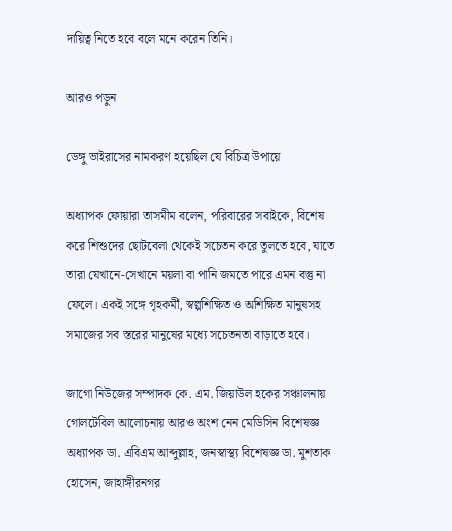দায়িত্ব নিতে হবে বলে মনে করেন তিনি।

আরও পড়ুন

ডেঙ্গু ভাইরাসের নামকরণ হয়েছিল যে বিচিত্র উপায়ে

অধ্যাপক ফোয়ারা তাসমীম বলেন, পরিবারের সবাইকে, বিশেষ করে শিশুদের ছোটবেলা থেকেই সচেতন করে তুলতে হবে, যাতে তারা যেখানে-সেখানে ময়লা বা পানি জমতে পারে এমন বস্তু না ফেলে। একই সঙ্গে গৃহকর্মী, স্বল্পশিক্ষিত ও অশিক্ষিত মানুষসহ সমাজের সব স্তরের মানুষের মধ্যে সচেতনতা বাড়াতে হবে।

জাগো নিউজের সম্পাদক কে. এম. জিয়াউল হকের সঞ্চালনায় গোলটেবিল আলোচনায় আরও অংশ নেন মেডিসিন বিশেষজ্ঞ অধ্যাপক ডা. এবিএম আব্দুল্লাহ, জনস্বাস্থ্য বিশেষজ্ঞ ডা. মুশতাক হোসেন, জাহাঙ্গীরনগর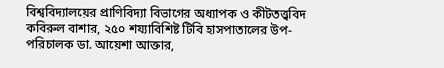বিশ্ববিদ্যালয়ের প্রাণিবিদ্যা বিভাগের অধ্যাপক ও কীটতত্ত্ববিদ কবিরুল বাশার, ২৫০ শয্যাবিশিষ্ট টিবি হাসপাতালের উপ-পরিচালক ডা. আয়েশা আক্তার,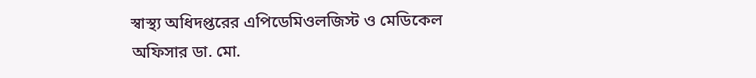স্বাস্থ্য অধিদপ্তরের এপিডেমিওলজিস্ট ও মেডিকেল অফিসার ডা. মো.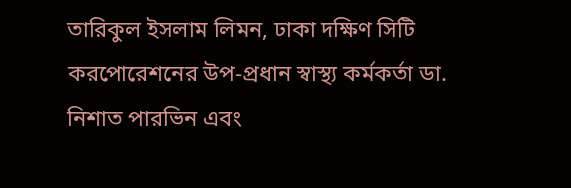তারিকুল ইসলাম লিমন, ঢাকা দক্ষিণ সিটি করপোরেশনের উপ-প্রধান স্বাস্থ্য কর্মকর্তা ডা. নিশাত পারভিন এবং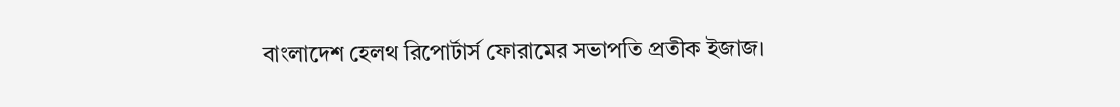বাংলাদেশ হেলথ রিপোর্টার্স ফোরামের সভাপতি প্রতীক ইজাজ।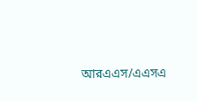আরএএস/এএসএ